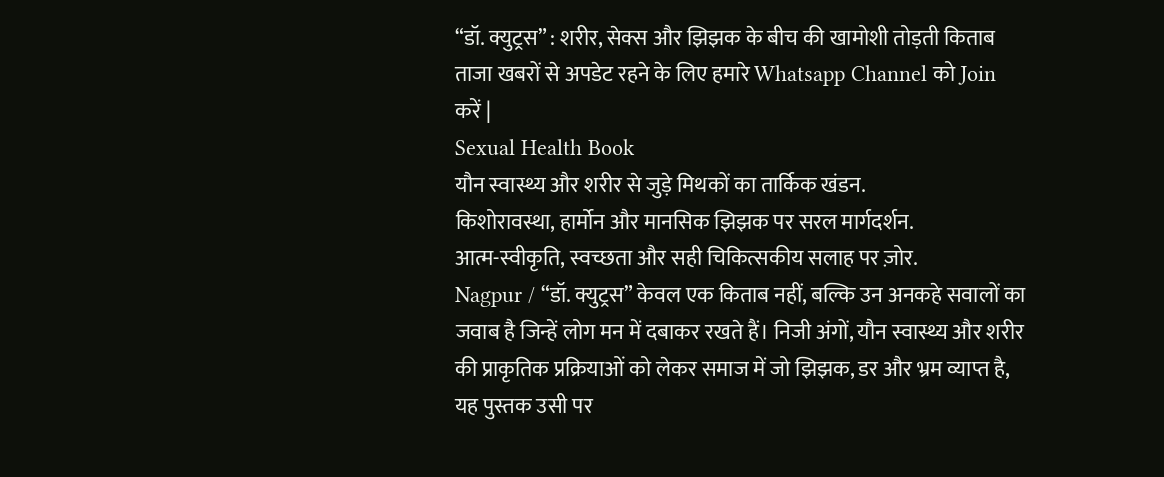“डॉ. क्युट्रस” : शरीर, सेक्स और झिझक के बीच की खामोशी तोड़ती किताब
ताजा खबरों से अपडेट रहने के लिए हमारे Whatsapp Channel को Join करें |
Sexual Health Book
यौन स्वास्थ्य और शरीर से जुड़े मिथकों का तार्किक खंडन.
किशोरावस्था, हार्मोन और मानसिक झिझक पर सरल मार्गदर्शन.
आत्म-स्वीकृति, स्वच्छता और सही चिकित्सकीय सलाह पर ज़ोर.
Nagpur / “डॉ. क्युट्रस” केवल एक किताब नहीं, बल्कि उन अनकहे सवालों का जवाब है जिन्हें लोग मन में दबाकर रखते हैं। निजी अंगों, यौन स्वास्थ्य और शरीर की प्राकृतिक प्रक्रियाओं को लेकर समाज में जो झिझक, डर और भ्रम व्याप्त है, यह पुस्तक उसी पर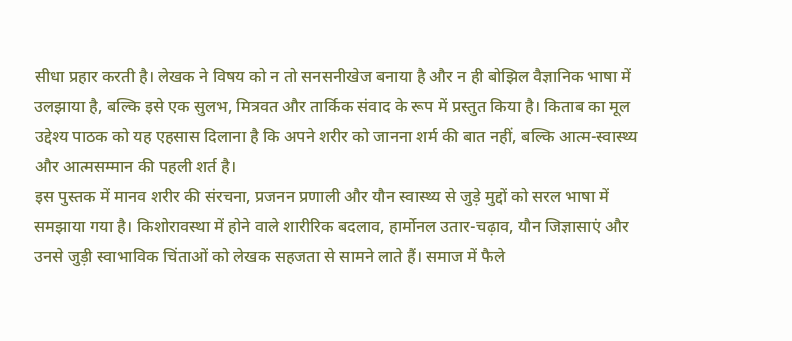सीधा प्रहार करती है। लेखक ने विषय को न तो सनसनीखेज बनाया है और न ही बोझिल वैज्ञानिक भाषा में उलझाया है, बल्कि इसे एक सुलभ, मित्रवत और तार्किक संवाद के रूप में प्रस्तुत किया है। किताब का मूल उद्देश्य पाठक को यह एहसास दिलाना है कि अपने शरीर को जानना शर्म की बात नहीं, बल्कि आत्म-स्वास्थ्य और आत्मसम्मान की पहली शर्त है।
इस पुस्तक में मानव शरीर की संरचना, प्रजनन प्रणाली और यौन स्वास्थ्य से जुड़े मुद्दों को सरल भाषा में समझाया गया है। किशोरावस्था में होने वाले शारीरिक बदलाव, हार्मोनल उतार-चढ़ाव, यौन जिज्ञासाएं और उनसे जुड़ी स्वाभाविक चिंताओं को लेखक सहजता से सामने लाते हैं। समाज में फैले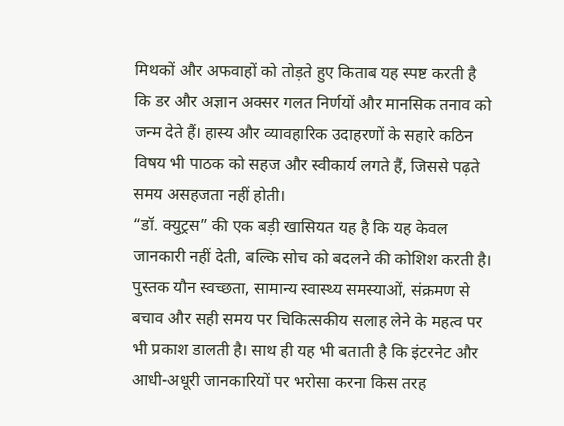मिथकों और अफवाहों को तोड़ते हुए किताब यह स्पष्ट करती है कि डर और अज्ञान अक्सर गलत निर्णयों और मानसिक तनाव को जन्म देते हैं। हास्य और व्यावहारिक उदाहरणों के सहारे कठिन विषय भी पाठक को सहज और स्वीकार्य लगते हैं, जिससे पढ़ते समय असहजता नहीं होती।
“डॉ. क्युट्रस” की एक बड़ी खासियत यह है कि यह केवल जानकारी नहीं देती, बल्कि सोच को बदलने की कोशिश करती है। पुस्तक यौन स्वच्छता, सामान्य स्वास्थ्य समस्याओं, संक्रमण से बचाव और सही समय पर चिकित्सकीय सलाह लेने के महत्व पर भी प्रकाश डालती है। साथ ही यह भी बताती है कि इंटरनेट और आधी-अधूरी जानकारियों पर भरोसा करना किस तरह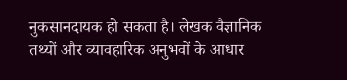नुकसानदायक हो सकता है। लेखक वैज्ञानिक तथ्यों और व्यावहारिक अनुभवों के आधार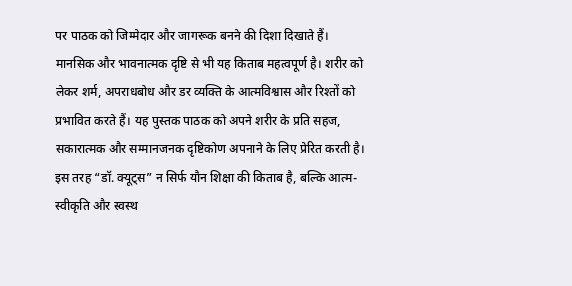पर पाठक को जिम्मेदार और जागरूक बनने की दिशा दिखाते हैं।
मानसिक और भावनात्मक दृष्टि से भी यह किताब महत्वपूर्ण है। शरीर को लेकर शर्म, अपराधबोध और डर व्यक्ति के आत्मविश्वास और रिश्तों को प्रभावित करते हैं। यह पुस्तक पाठक को अपने शरीर के प्रति सहज, सकारात्मक और सम्मानजनक दृष्टिकोण अपनाने के लिए प्रेरित करती है। इस तरह “डॉ. क्यूट्स” न सिर्फ यौन शिक्षा की किताब है, बल्कि आत्म-स्वीकृति और स्वस्थ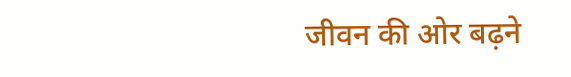जीवन की ओर बढ़ने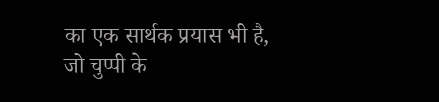का एक सार्थक प्रयास भी है, जो चुप्पी के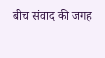बीच संवाद की जगह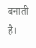बनाती है।